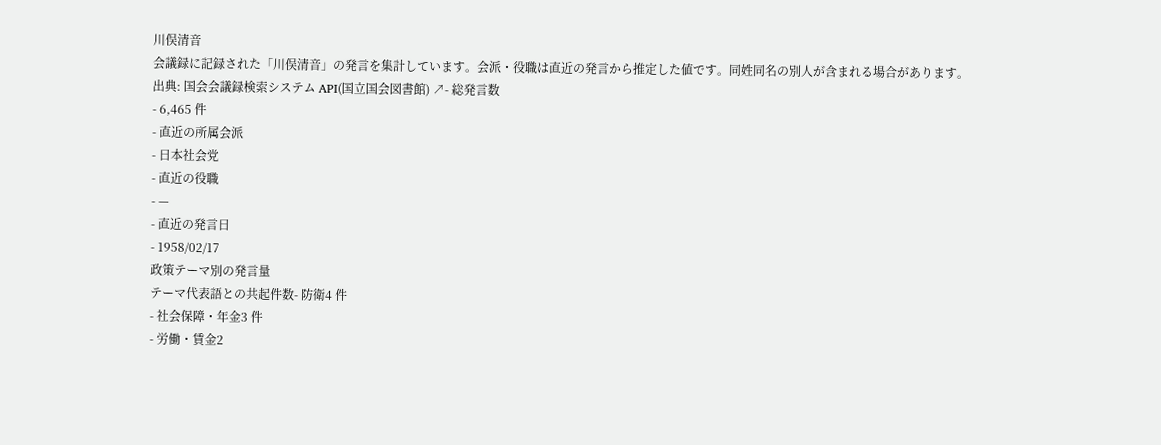川俣清音
会議録に記録された「川俣清音」の発言を集計しています。会派・役職は直近の発言から推定した値です。同姓同名の別人が含まれる場合があります。
出典: 国会会議録検索システム API(国立国会図書館) ↗- 総発言数
- 6,465 件
- 直近の所属会派
- 日本社会党
- 直近の役職
- —
- 直近の発言日
- 1958/02/17
政策テーマ別の発言量
テーマ代表語との共起件数- 防衛4 件
- 社会保障・年金3 件
- 労働・賃金2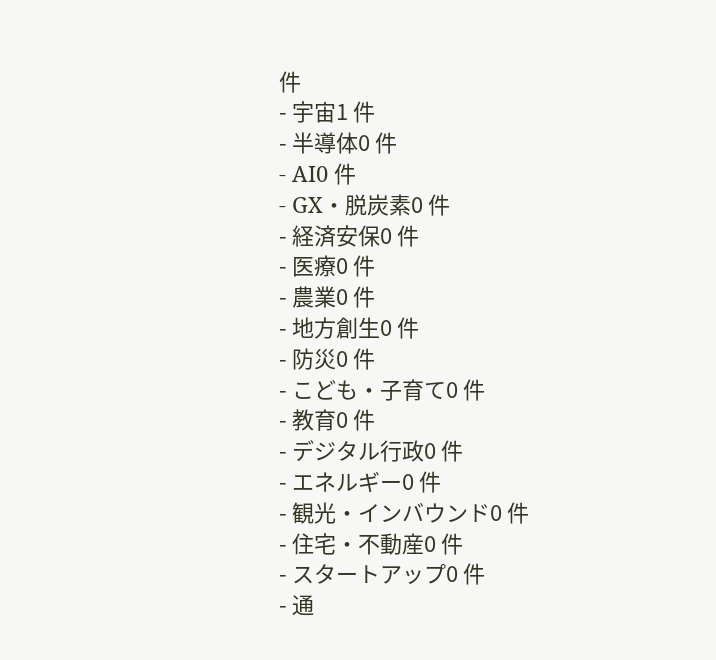件
- 宇宙1 件
- 半導体0 件
- AI0 件
- GX・脱炭素0 件
- 経済安保0 件
- 医療0 件
- 農業0 件
- 地方創生0 件
- 防災0 件
- こども・子育て0 件
- 教育0 件
- デジタル行政0 件
- エネルギー0 件
- 観光・インバウンド0 件
- 住宅・不動産0 件
- スタートアップ0 件
- 通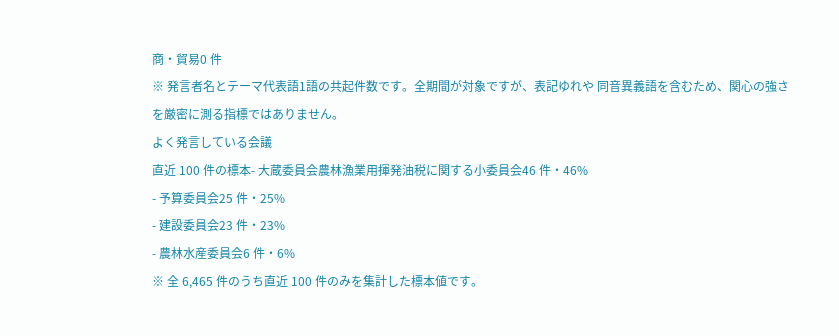商・貿易0 件
※ 発言者名とテーマ代表語1語の共起件数です。全期間が対象ですが、表記ゆれや 同音異義語を含むため、関心の強さを厳密に測る指標ではありません。
よく発言している会議
直近 100 件の標本- 大蔵委員会農林漁業用揮発油税に関する小委員会46 件・46%
- 予算委員会25 件・25%
- 建設委員会23 件・23%
- 農林水産委員会6 件・6%
※ 全 6,465 件のうち直近 100 件のみを集計した標本値です。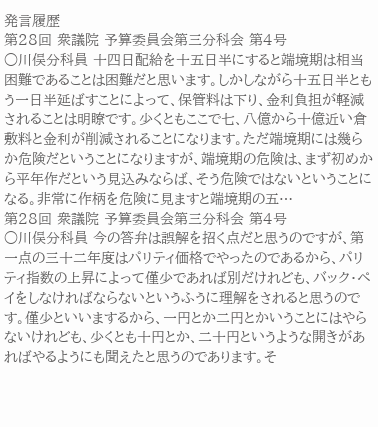発言履歴
第28回 衆議院 予算委員会第三分科会 第4号
○川俣分科員 十四日配給を十五日半にすると端境期は相当困難であることは困難だと思います。しかしながら十五日半ともう一日半延ばすことによって、保管料は下り、金利負担が軽減されることは明瞭です。少くともここで七、八億から十億近い倉敷料と金利が削減されることになります。ただ端境期には幾らか危険だということになりますが、端境期の危険は、まず初めから平年作だという見込みならば、そう危険ではないということになる。非常に作柄を危険に見ますと端境期の五…
第28回 衆議院 予算委員会第三分科会 第4号
○川俣分科員 今の答弁は誤解を招く点だと思うのですが、第一点の三十二年度はパリティ価格でやったのであるから、パリティ指数の上昇によって僅少であれば別だけれども、バック・ペイをしなければならないというふうに理解をされると思うのです。僅少といいまするから、一円とか二円とかいうことにはやらないけれども、少くとも十円とか、二十円というような開きがあればやるようにも聞えたと思うのであります。そ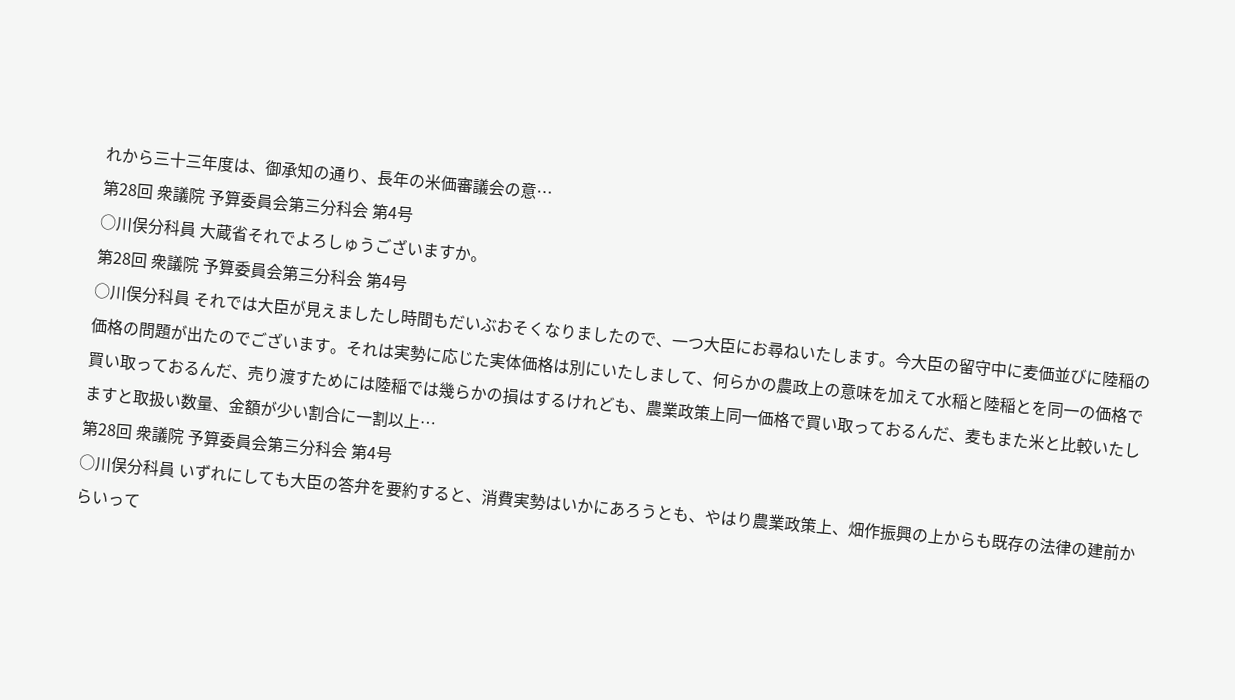れから三十三年度は、御承知の通り、長年の米価審議会の意…
第28回 衆議院 予算委員会第三分科会 第4号
○川俣分科員 大蔵省それでよろしゅうございますか。
第28回 衆議院 予算委員会第三分科会 第4号
○川俣分科員 それでは大臣が見えましたし時間もだいぶおそくなりましたので、一つ大臣にお尋ねいたします。今大臣の留守中に麦価並びに陸稲の価格の問題が出たのでございます。それは実勢に応じた実体価格は別にいたしまして、何らかの農政上の意味を加えて水稲と陸稲とを同一の価格で買い取っておるんだ、売り渡すためには陸稲では幾らかの損はするけれども、農業政策上同一価格で買い取っておるんだ、麦もまた米と比較いたしますと取扱い数量、金額が少い割合に一割以上…
第28回 衆議院 予算委員会第三分科会 第4号
○川俣分科員 いずれにしても大臣の答弁を要約すると、消費実勢はいかにあろうとも、やはり農業政策上、畑作振興の上からも既存の法律の建前からいって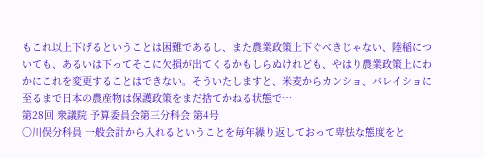もこれ以上下げるということは困難であるし、また農業政策上下ぐべきじゃない、陸稲についても、あるいは下ってそこに欠損が出てくるかもしらぬけれども、やはり農業政策上にわかにこれを変更することはできない。そういたしますと、米麦からカンショ、バレイショに至るまで日本の農産物は保護政策をまだ捨てかねる状態で…
第28回 衆議院 予算委員会第三分科会 第4号
○川俣分科員 一般会計から入れるということを毎年繰り返しておって卑怯な態度をと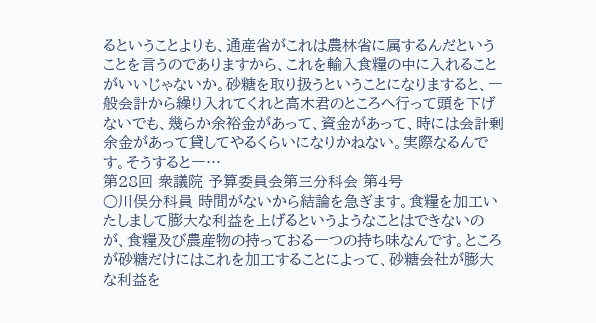るということよりも、通産省がこれは農林省に属するんだということを言うのでありますから、これを輸入食糧の中に入れることがいいじゃないか。砂糖を取り扱うということになりますると、一般会計から繰り入れてくれと高木君のところへ行って頭を下げないでも、幾らか余裕金があって、資金があって、時には会計剰余金があって貸してやるくらいになりかねない。実際なるんです。そうすると一…
第28回 衆議院 予算委員会第三分科会 第4号
○川俣分科員 時間がないから結論を急ぎます。食糧を加工いたしまして膨大な利益を上げるというようなことはできないのが、食糧及び農産物の持っておる一つの持ち味なんです。ところが砂糖だけにはこれを加工することによって、砂糖会社が膨大な利益を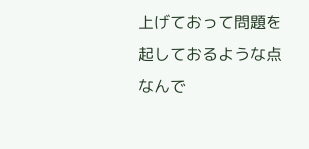上げておって問題を起しておるような点なんで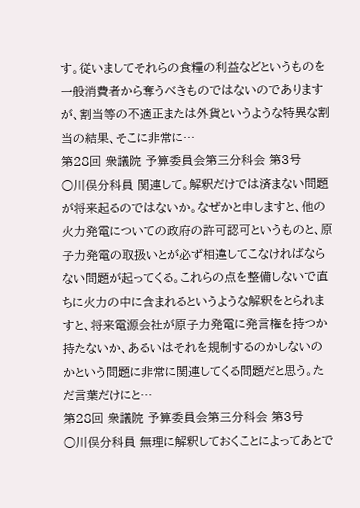す。従いましてそれらの食糧の利益などというものを一般消費者から奪うべきものではないのでありますが、割当等の不適正または外貨というような特異な割当の結果、そこに非常に…
第28回 衆議院 予算委員会第三分科会 第3号
○川俣分科員 関連して。解釈だけでは済まない問題が将来起るのではないか。なぜかと申しますと、他の火力発電についての政府の許可認可というものと、原子力発電の取扱いとが必ず相違してこなければならない問題が起ってくる。これらの点を整備しないで直ちに火力の中に含まれるというような解釈をとられますと、将来電源会社が原子力発電に発言権を持つか持たないか、あるいはそれを規制するのかしないのかという問題に非常に関連してくる問題だと思う。ただ言葉だけにと…
第28回 衆議院 予算委員会第三分科会 第3号
○川俣分科員 無理に解釈しておくことによってあとで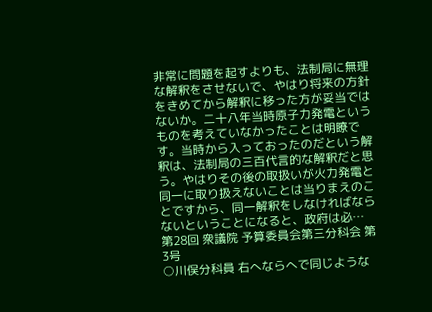非常に問題を起すよりも、法制局に無理な解釈をさせないで、やはり将来の方針をきめてから解釈に移った方が妥当ではないか。二十八年当時原子力発電というものを考えていなかったことは明瞭です。当時から入っておったのだという解釈は、法制局の三百代言的な解釈だと思う。やはりその後の取扱いが火力発電と同一に取り扱えないことは当りまえのことですから、同一解釈をしなければならないということになると、政府は必…
第28回 衆議院 予算委員会第三分科会 第3号
○川俣分科員 右へならへで同じような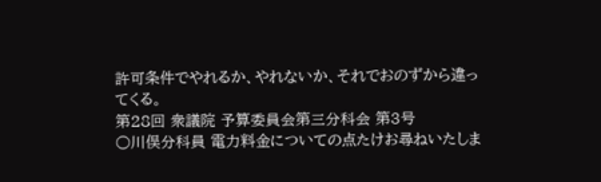許可条件でやれるか、やれないか、それでおのずから違ってくる。
第28回 衆議院 予算委員会第三分科会 第3号
○川俣分科員 電力料金についての点たけお尋ねいたしま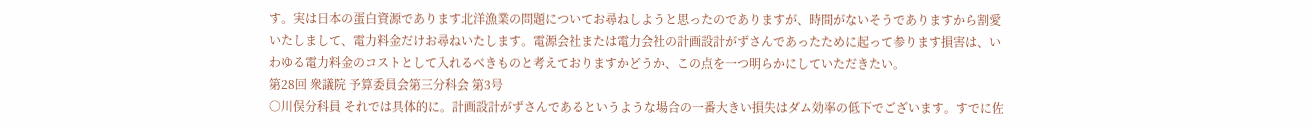す。実は日本の蛋白資源であります北洋漁業の問題についてお尋ねしようと思ったのでありますが、時間がないそうでありますから割愛いたしまして、電力料金だけお尋ねいたします。電源会社または電力会社の計画設計がずさんであったために起って参ります損害は、いわゆる電力料金のコストとして入れるべきものと考えておりますかどうか、この点を一つ明らかにしていただきたい。
第28回 衆議院 予算委員会第三分科会 第3号
○川俣分科員 それでは具体的に。計画設計がずさんであるというような場合の一番大きい損失はダム効率の低下でございます。すでに佐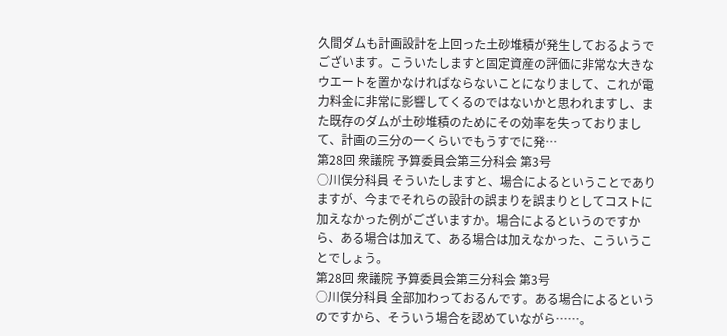久間ダムも計画設計を上回った土砂堆積が発生しておるようでございます。こういたしますと固定資産の評価に非常な大きなウエートを置かなければならないことになりまして、これが電力料金に非常に影響してくるのではないかと思われますし、また既存のダムが土砂堆積のためにその効率を失っておりまして、計画の三分の一くらいでもうすでに発…
第28回 衆議院 予算委員会第三分科会 第3号
○川俣分科員 そういたしますと、場合によるということでありますが、今までそれらの設計の誤まりを誤まりとしてコストに加えなかった例がございますか。場合によるというのですから、ある場合は加えて、ある場合は加えなかった、こういうことでしょう。
第28回 衆議院 予算委員会第三分科会 第3号
○川俣分科員 全部加わっておるんです。ある場合によるというのですから、そういう場合を認めていながら……。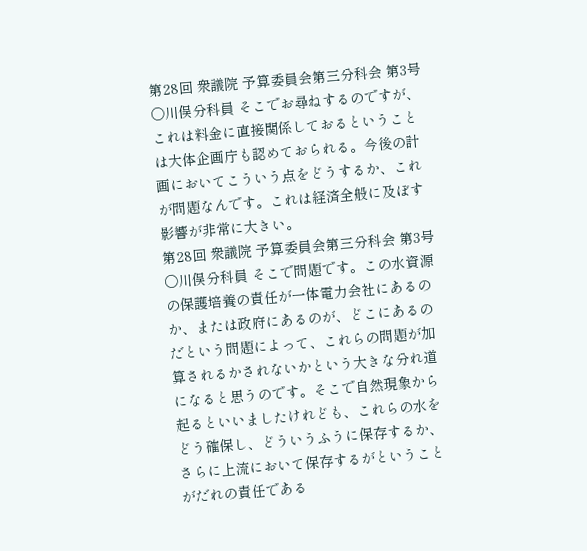第28回 衆議院 予算委員会第三分科会 第3号
○川俣分科員 そこでお尋ねするのですが、これは料金に直接関係しておるということは大体企画庁も認めておられる。今後の計画においてこういう点をどうするか、これが問題なんです。これは経済全般に及ぼす影響が非常に大きい。
第28回 衆議院 予算委員会第三分科会 第3号
○川俣分科員 そこで問題です。この水資源の保護培養の責任が一体電力会社にあるのか、または政府にあるのが、どこにあるのだという問題によって、これらの問題が加算されるかされないかという大きな分れ道になると思うのです。そこで自然現象から起るといいましたけれども、これらの水をどう確保し、どういうふうに保存するか、さらに上流において保存するがということがだれの責任である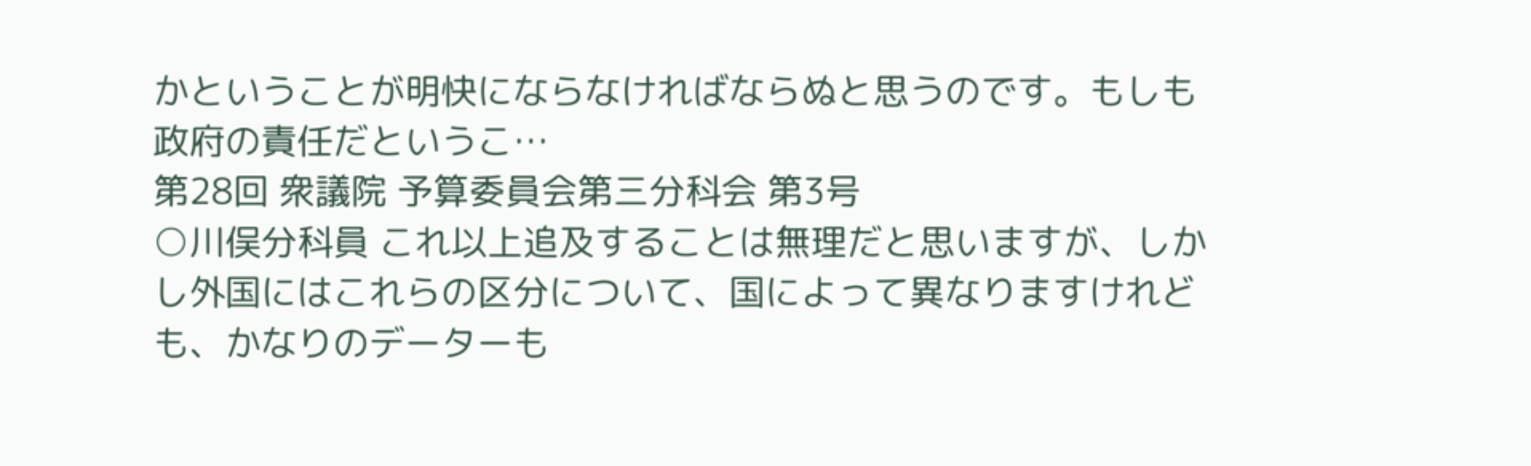かということが明快にならなければならぬと思うのです。もしも政府の責任だというこ…
第28回 衆議院 予算委員会第三分科会 第3号
○川俣分科員 これ以上追及することは無理だと思いますが、しかし外国にはこれらの区分について、国によって異なりますけれども、かなりのデーターも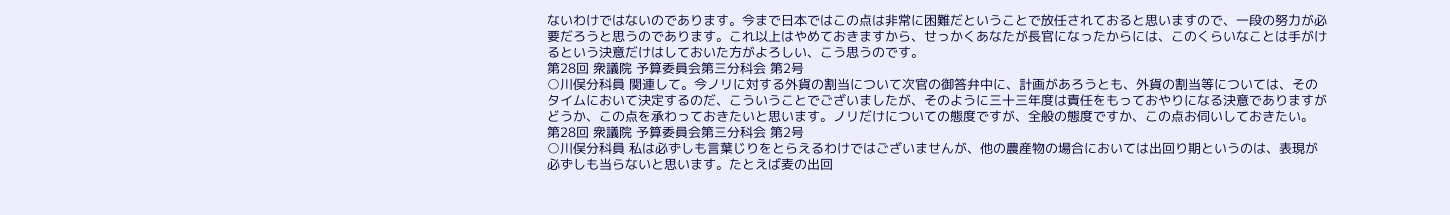ないわけではないのであります。今まで日本ではこの点は非常に困難だということで放任されておると思いますので、一段の努力が必要だろうと思うのであります。これ以上はやめておきますから、せっかくあなたが長官になったからには、このくらいなことは手がけるという決意だけはしておいた方がよろしい、こう思うのです。
第28回 衆議院 予算委員会第三分科会 第2号
○川俣分科員 関連して。今ノリに対する外貨の割当について次官の御答弁中に、計画があろうとも、外貨の割当等については、そのタイムにおいて決定するのだ、こういうことでございましたが、そのように三十三年度は責任をもっておやりになる決意でありますがどうか、この点を承わっておきたいと思います。ノリだけについての態度ですが、全般の態度ですか、この点お伺いしておきたい。
第28回 衆議院 予算委員会第三分科会 第2号
○川俣分科員 私は必ずしも言葉じりをとらえるわけではございませんが、他の農産物の場合においては出回り期というのは、表現が必ずしも当らないと思います。たとえば麦の出回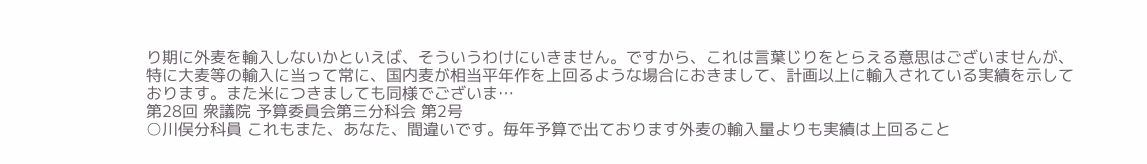り期に外麦を輸入しないかといえば、そういうわけにいきません。ですから、これは言葉じりをとらえる意思はございませんが、特に大麦等の輸入に当って常に、国内麦が相当平年作を上回るような場合におきまして、計画以上に輸入されている実績を示しております。また米につきましても同様でございま…
第28回 衆議院 予算委員会第三分科会 第2号
○川俣分科員 これもまた、あなた、間違いです。毎年予算で出ております外麦の輸入量よりも実績は上回ること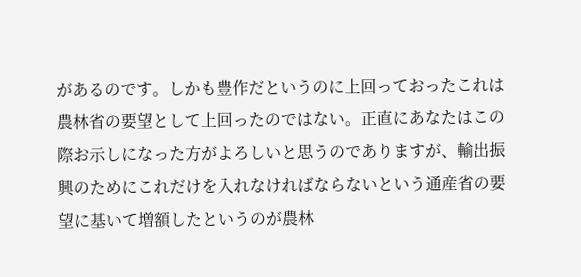があるのです。しかも豊作だというのに上回っておったこれは農林省の要望として上回ったのではない。正直にあなたはこの際お示しになった方がよろしいと思うのでありますが、輸出振興のためにこれだけを入れなければならないという通産省の要望に基いて増額したというのが農林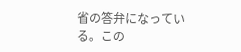省の答弁になっている。この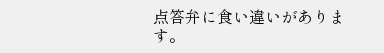点答弁に食い違いがあります。